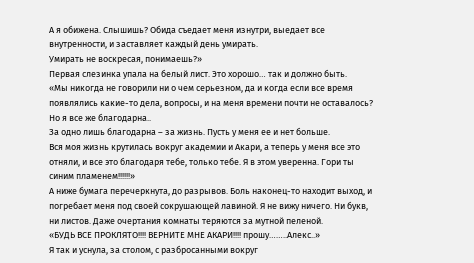А я обижена. Слышишь? Обида съедает меня изнутри, выедает все внутренности, и заставляет каждый день умирать.
Умирать не воскресая, понимаешь?»
Первая слезинка упала на белый лист. Это хорошо… так и должно быть.
«Мы никогда не говорили ни о чем серьезном, да и когда если все время появлялись какие-то дела, вопросы, и на меня времени почти не оставалось? Но я все же благодарна..
За одно лишь благодарна – за жизнь. Пусть у меня ее и нет больше.
Вся моя жизнь крутилась вокруг академии и Акари, а теперь у меня все это отняли, и все это благодаря тебе, только тебе. Я в этом уверенна. Гори ты синим пламенем!!!!!!»
А ниже бумага перечеркнута, до разрывов. Боль наконец-то находит выход, и погребает меня под своей сокрушающей лавиной. Я не вижу ничего. Ни букв, ни листов. Даже очертания комнаты теряются за мутной пеленой.
«БУДЬ ВСЕ ПРОКЛЯТО!!!! ВЕРНИТЕ МНЕ АКАРИ!!!! прошу……..Алекс..»
Я так и уснула, за столом, с разбросанными вокруг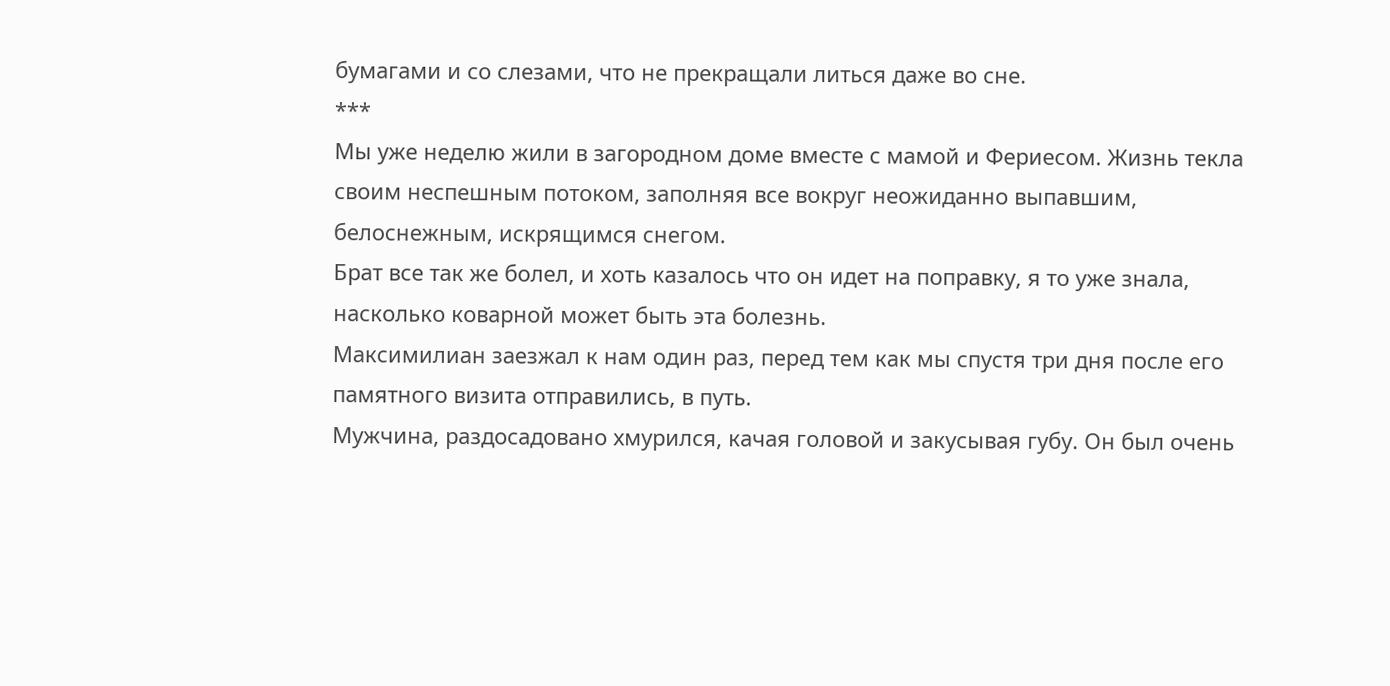бумагами и со слезами, что не прекращали литься даже во сне.
***
Мы уже неделю жили в загородном доме вместе с мамой и Фериесом. Жизнь текла своим неспешным потоком, заполняя все вокруг неожиданно выпавшим, белоснежным, искрящимся снегом.
Брат все так же болел, и хоть казалось что он идет на поправку, я то уже знала, насколько коварной может быть эта болезнь.
Максимилиан заезжал к нам один раз, перед тем как мы спустя три дня после его памятного визита отправились, в путь.
Мужчина, раздосадовано хмурился, качая головой и закусывая губу. Он был очень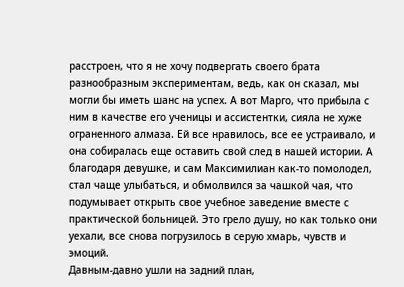расстроен, что я не хочу подвергать своего брата разнообразным экспериментам, ведь, как он сказал, мы могли бы иметь шанс на успех. А вот Марго, что прибыла с ним в качестве его ученицы и ассистентки, сияла не хуже ограненного алмаза. Ей все нравилось, все ее устраивало, и она собиралась еще оставить свой след в нашей истории. А благодаря девушке, и сам Максимилиан как-то помолодел, стал чаще улыбаться, и обмолвился за чашкой чая, что подумывает открыть свое учебное заведение вместе с практической больницей. Это грело душу, но как только они уехали, все снова погрузилось в серую хмарь, чувств и эмоций.
Давным-давно ушли на задний план,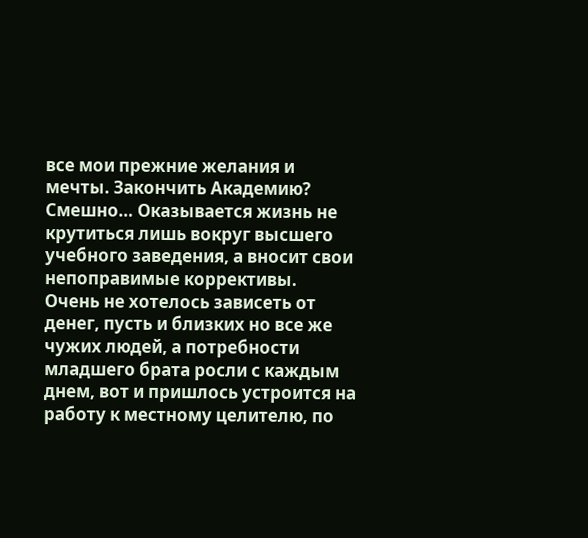все мои прежние желания и мечты. Закончить Академию? Смешно… Оказывается жизнь не крутиться лишь вокруг высшего учебного заведения, а вносит свои непоправимые коррективы.
Очень не хотелось зависеть от денег, пусть и близких но все же чужих людей, а потребности младшего брата росли с каждым днем, вот и пришлось устроится на работу к местному целителю, по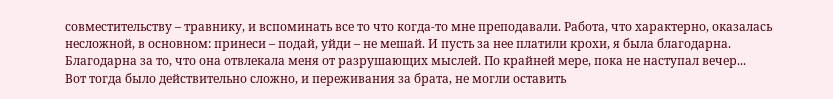совместительству – травнику, и вспоминать все то что когда-то мне преподавали. Работа, что характерно, оказалась несложной, в основном: принеси – подай, уйди – не мешай. И пусть за нее платили крохи, я была благодарна. Благодарна за то, что она отвлекала меня от разрушающих мыслей. По крайней мере, пока не наступал вечер...
Вот тогда было действительно сложно, и переживания за брата, не могли оставить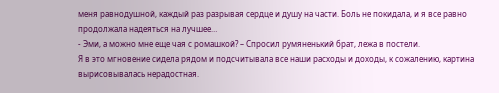меня равнодушной, каждый раз разрывая сердце и душу на части. Боль не покидала, и я все равно продолжала надеяться на лучшее…
- Эми, а можно мне еще чая с ромашкой? – Спросил румяненький брат, лежа в постели.
Я в это мгновение сидела рядом и подсчитывала все наши расходы и доходы, к сожалению, картина вырисовывалась нерадостная.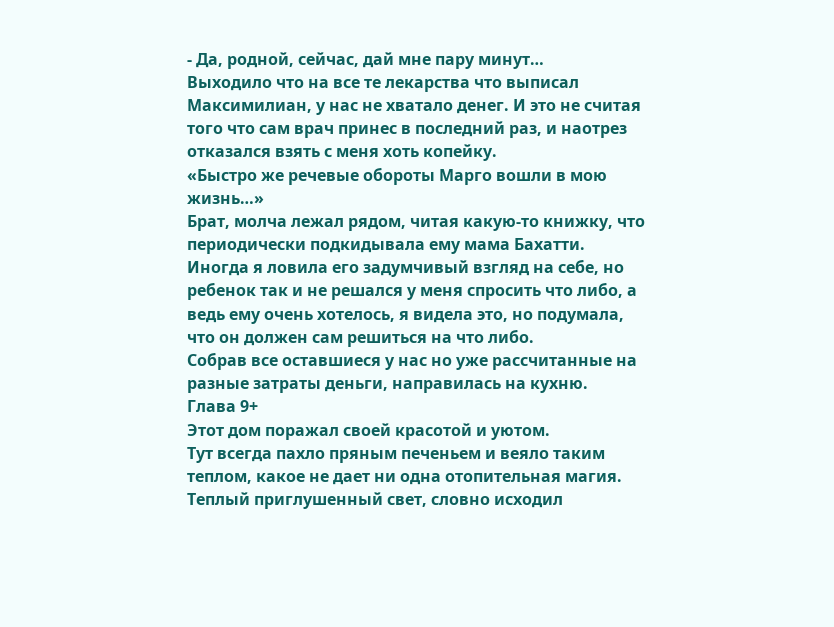- Да, родной, сейчас, дай мне пару минут…
Выходило что на все те лекарства что выписал Максимилиан, у нас не хватало денег. И это не считая того что сам врач принес в последний раз, и наотрез отказался взять с меня хоть копейку.
«Быстро же речевые обороты Марго вошли в мою жизнь…»
Брат, молча лежал рядом, читая какую-то книжку, что периодически подкидывала ему мама Бахатти. Иногда я ловила его задумчивый взгляд на себе, но ребенок так и не решался у меня спросить что либо, а ведь ему очень хотелось, я видела это, но подумала, что он должен сам решиться на что либо.
Собрав все оставшиеся у нас но уже рассчитанные на разные затраты деньги, направилась на кухню.
Глава 9+
Этот дом поражал своей красотой и уютом.
Тут всегда пахло пряным печеньем и веяло таким теплом, какое не дает ни одна отопительная магия. Теплый приглушенный свет, словно исходил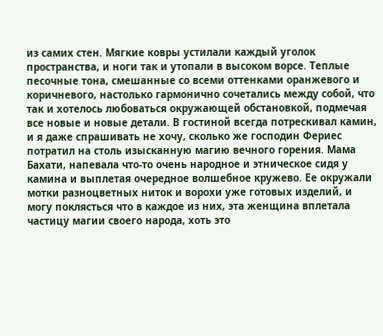из самих стен. Мягкие ковры устилали каждый уголок пространства, и ноги так и утопали в высоком ворсе. Теплые песочные тона, смешанные со всеми оттенками оранжевого и коричневого, настолько гармонично сочетались между собой, что так и хотелось любоваться окружающей обстановкой, подмечая все новые и новые детали. В гостиной всегда потрескивал камин, и я даже спрашивать не хочу, сколько же господин Фериес потратил на столь изысканную магию вечного горения. Мама Бахати, напевала что-то очень народное и этническое сидя у камина и выплетая очередное волшебное кружево. Ее окружали мотки разноцветных ниток и ворохи уже готовых изделий, и могу поклясться что в каждое из них, эта женщина вплетала частицу магии своего народа, хоть это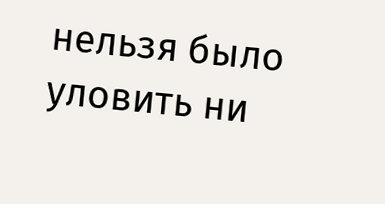нельзя было уловить ни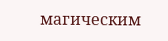магическим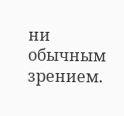ни обычным зрением.